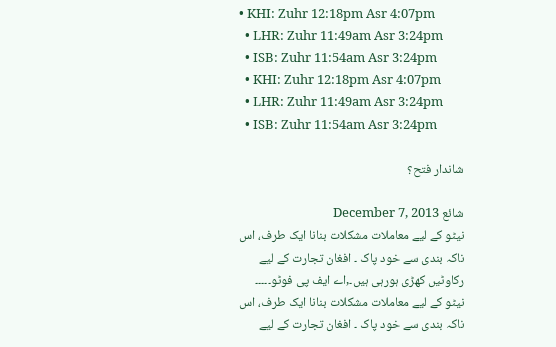• KHI: Zuhr 12:18pm Asr 4:07pm
  • LHR: Zuhr 11:49am Asr 3:24pm
  • ISB: Zuhr 11:54am Asr 3:24pm
  • KHI: Zuhr 12:18pm Asr 4:07pm
  • LHR: Zuhr 11:49am Asr 3:24pm
  • ISB: Zuhr 11:54am Asr 3:24pm

شاندار فتح؟

شائع December 7, 2013
نیٹو کے لیے معاملات مشکلات بنانا ایک طرف، اس ناکہ بندی سے خود پاک ۔ افغان تجارت کے لیے رکاوٹیں کھڑی ہورہی ہیں۔,اے ایف پی فوٹو۔۔۔۔۔
نیٹو کے لیے معاملات مشکلات بنانا ایک طرف، اس ناکہ بندی سے خود پاک ۔ افغان تجارت کے لیے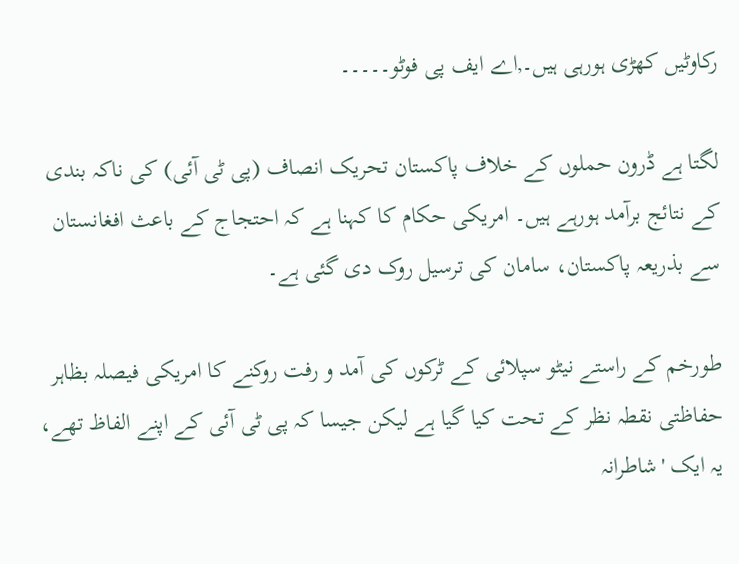رکاوٹیں کھڑی ہورہی ہیں۔,اے ایف پی فوٹو۔۔۔۔۔

لگتا ہے ڈرون حملوں کے خلاف پاکستان تحریک انصاف (پی ٹی آئی) کی ناکہ بندی کے نتائج برآمد ہورہے ہیں۔ امریکی حکام کا کہنا ہے کہ احتجاج کے باعث افغانستان سے بذریعہ پاکستان، سامان کی ترسیل روک دی گئی ہے۔

طورخم کے راستے نیٹو سپلائی کے ٹرکوں کی آمد و رفت روکنے کا امریکی فیصلہ بظاہر حفاظتی نقطہ نظر کے تحت کیا گیا ہے لیکن جیسا کہ پی ٹی آئی کے اپنے الفاظ تھے، یہ ایک 'شاطرانہ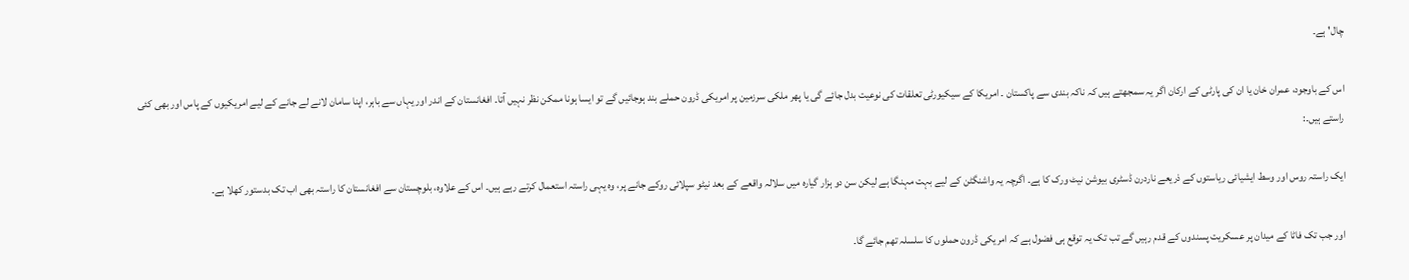چال' ہے۔

اس کے باوجود، عمران خان یا ان کی پارٹی کے ارکان اگر یہ سمجھتے ہیں کہ ناکہ بندی سے پاکستان ۔ امریکا کے سیکیورٹی تعلقات کی نوعیت بدل جائے گی یا پھر ملکی سرزمین پر امریکی ڈرون حملے بند ہوجائیں گے تو ایسا ہونا ممکن نظر نہیں آتا۔ افغانستان کے اندر اور یہاں سے باہر، اپنا سامان لانے لے جانے کے لیے امریکیوں کے پاس اور بھی کئی راستے ہیں۔:

ایک راستہ روس اور وسط ایشیائی ریاستوں کے ذریعے ناردرن ڈسٹری بیوشن نیٹ ورک کا ہے۔ اگرچہ یہ واشنگٹن کے لیے بہت مہنگا ہے لیکن سن دو ہزار گیارہ میں سلالہ واقعے کے بعد نیٹو سپلائی روکے جانے پر، وہ یہی راستہ استعمال کرتے رہے ہیں۔ اس کے علاوہ، بلوچستان سے افغانستان کا راستہ بھی اب تک بدستور کھلا ہے۔

اور جب تک فاٹا کے میدان پر عسکریت پسندوں کے قدم رہیں گے تب تک یہ توقع ہی فضول ہے کہ امریکی ڈرون حملوں کا سلسلہ تھم جائے گا۔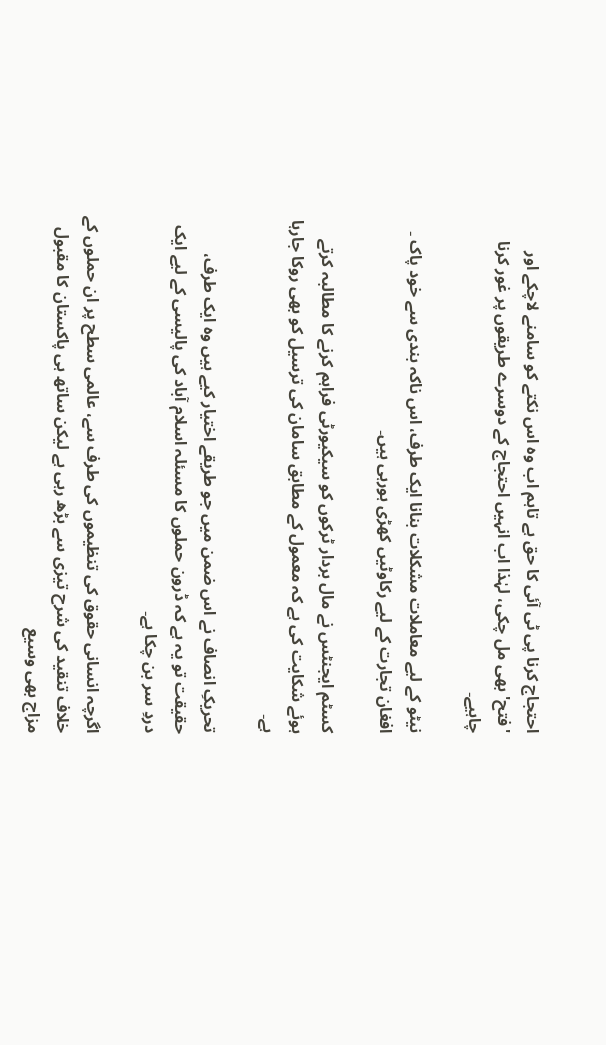احتجاج کرنا پی ٹی آئی کا حق ہے تاہم اب وہ اس نکتے کو سامنے لاچکے اور 'فتح' بھی مل چکی، لہٰذا اب انہیں احتجاج کے دوسرے طریقوں پر غور کرنا چاہیے۔

نیٹو کے لیے معاملات مشکلات بنانا ایک طرف، اس ناکہ بندی سے خود پاک ۔ افغان تجارت کے لیے رکاوٹیں کھڑی ہورہی ہیں۔

کسٹم ایجنٹس نے مال بردار ٹرکوں کو سیکیورٹی فراہم کرنے کا مطالبہ کرتے ہوئے شکایت کی ہے کہ معمول کے مطابق سامان کی ترسیل کو بھی روکا جارہا ہے۔

تحریکِ انصاف نے اس ضمن میں جو طریقے اختیار کیے ہیں وہ ایک طرف، حقیقت تو یہ ہے کہ ڈرون حملوں کا مسئلہ اسلام آباد کی پالیسی کے لیے ایک دردِ سر بن چکا ہے۔

اگرچہ انسانی حقوق کی تنظیموں کی طرف سے، عالمی سطح پر ان حملوں کے خلاف تنقید کی شرح تیزی سے بڑھ رہی ہے لیکن ساتھ ہی پاکستان کا مقبول مزاج بھی وسیع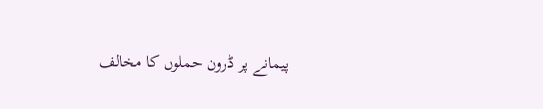پیمانے پر ڈرون حملوں کا مخالف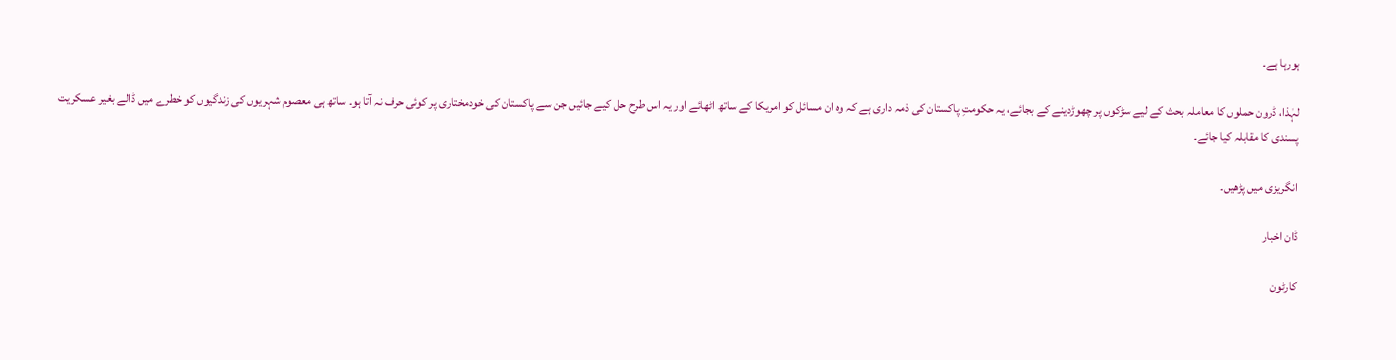ہورہا ہے۔

لہٰذا، ڈرون حملوں کا معاملہ بحث کے لیے سڑکوں پر چھوڑدینے کے بجائے، یہ حکومتِ پاکستان کی ذمہ داری ہے کہ وہ ان مسائل کو امریکا کے ساتھ اٹھائے اور یہ اس طرح حل کیے جائیں جن سے پاکستان کی خودمختاری پر کوئی حرف نہ آتا ہو۔ ساتھ ہی معصوم شہریوں کی زندگیوں کو خطرے میں ڈالے بغیر عسکریت پسندی کا مقابلہ کیا جائے۔

انگریزی میں پڑھیں۔

ڈان اخبار

کارٹون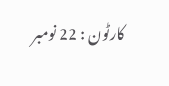کارٹون : 22 نومبر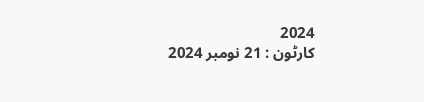2024
کارٹون : 21 نومبر 2024